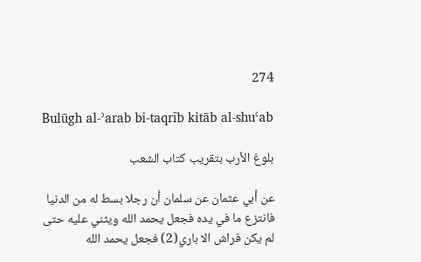274

Bulūgh al-ʾarab bi-taqrīb kitāb al-shuʿab

بلوغ الأرب بتقريب كتاب الشعب

عن أبي عثمان عن سلمان أن رجلا بسط له من الدنيا فانتزع ما في يده فجعل يحمد الله ويثني عليه حتى لم يكن فراش الا باري(2) فجعل يحمد الله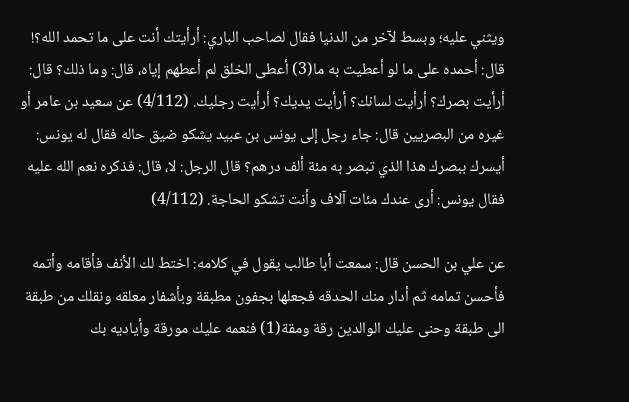ويثني عليه؛ وبسط لآخر من الدنيا فقال لصاحب الباري: أرأيتك أنت على ما تحمد الله؟! قال: أحمده على ما لو أعطيت به ما(3) أعطى الخلق لم أعطهم إياه، قال: وما ذلك؟ قال: أرأيت بصرك؟ أرأيت لسانك؟ أرأيت يديك؟ أرأيت رجليك. (4/112) عن سعيد بن عامر أو غيره من البصريين قال: جاء رجل إلى يونس بن عبيد يشكو ضيق حاله فقال له يونس: أيسرك ببصرك هذا الذي تبصر به مئة ألف درهم؟ قال الرجل: لا، قال: فذكره نعم الله عليه فقال يونس: أرى عندك مئات آلاف وأنت تشكو الحاجة. (4/112)

عن علي بن الحسن قال: سمعت أبا طالب يقول في كلامه: اختط لك الأنف فأقامه وأتمه فأحسن تمامه ثم أدار منك الحدقه فجعلها بجفون مطبقة وبأشفار معلقه ونقلك من طبقة الى طبقة وحنى عليك الوالدين رقة ومقة(1) فنعمه عليك مورقة وأياديه بك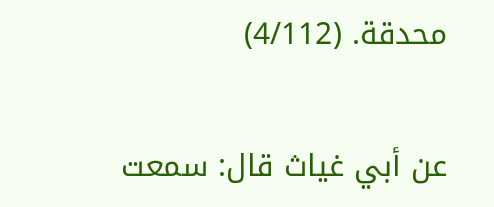محدقة. (4/112)

عن أبي غياث قال: سمعت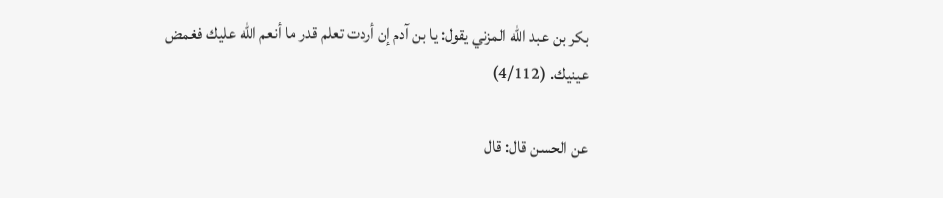بكر بن عبد الله المزني يقول: يا بن آدم إن أردت تعلم قدر ما أنعم الله عليك فغمض عينيك. (4/112)

عن الحسن قال: قال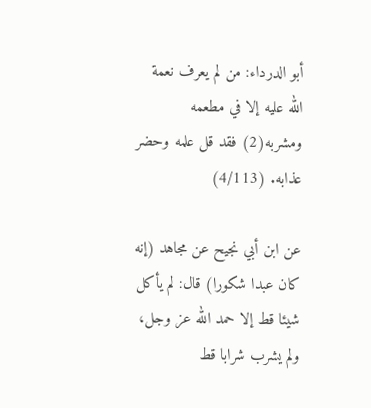أبو الدرداء: من لم يعرف نعمة الله عليه إلا في مطعمه ومشربه(2) فقد قل علمه وحضر عذابه. (4/113)

عن ابن أبي نجيح عن مجاهد (إنه كان عبدا شكورا) قال: لم يأكل شيئا قط إلا حمد الله عز وجل، ولم يشرب شرابا قط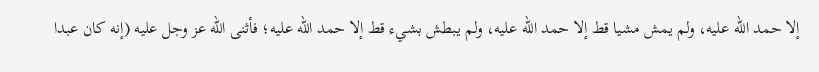إلا حمد الله عليه، ولم يمش مشيا قط إلا حمد الله عليه، ولم يبطش بشيء قط إلا حمد الله عليه؛ فأثنى الله عز وجل عليه (إنه كان عبدا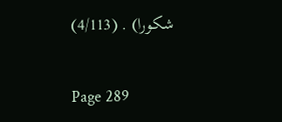شكورا) . (4/113)

Page 289